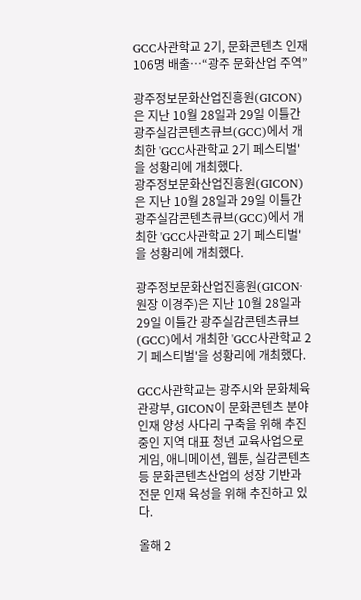GCC사관학교 2기, 문화콘텐츠 인재 106명 배출…“광주 문화산업 주역”

광주정보문화산업진흥원(GICON)은 지난 10월 28일과 29일 이틀간 광주실감콘텐츠큐브(GCC)에서 개최한 'GCC사관학교 2기 페스티벌'을 성황리에 개최했다.
광주정보문화산업진흥원(GICON)은 지난 10월 28일과 29일 이틀간 광주실감콘텐츠큐브(GCC)에서 개최한 'GCC사관학교 2기 페스티벌'을 성황리에 개최했다.

광주정보문화산업진흥원(GICON·원장 이경주)은 지난 10월 28일과 29일 이틀간 광주실감콘텐츠큐브(GCC)에서 개최한 'GCC사관학교 2기 페스티벌'을 성황리에 개최했다.

GCC사관학교는 광주시와 문화체육관광부, GICON이 문화콘텐츠 분야 인재 양성 사다리 구축을 위해 추진 중인 지역 대표 청년 교육사업으로 게임, 애니메이션, 웹툰, 실감콘텐츠 등 문화콘텐츠산업의 성장 기반과 전문 인재 육성을 위해 추진하고 있다.

올해 2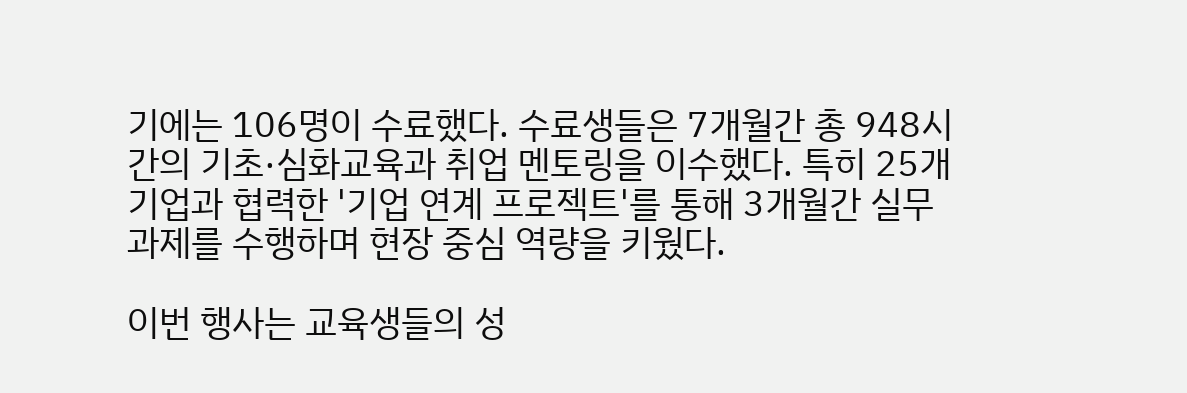기에는 106명이 수료했다. 수료생들은 7개월간 총 948시간의 기초·심화교육과 취업 멘토링을 이수했다. 특히 25개 기업과 협력한 '기업 연계 프로젝트'를 통해 3개월간 실무 과제를 수행하며 현장 중심 역량을 키웠다.

이번 행사는 교육생들의 성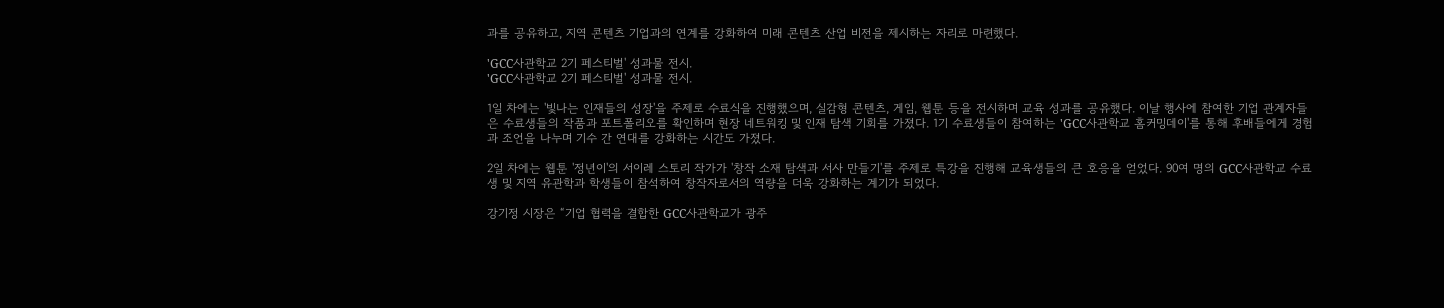과를 공유하고, 지역 콘텐츠 기업과의 연계를 강화하여 미래 콘텐츠 산업 비전을 제시하는 자리로 마련했다.

'GCC사관학교 2기 페스티벌' 성과물 전시.
'GCC사관학교 2기 페스티벌' 성과물 전시.

1일 차에는 '빛나는 인재들의 성장'을 주제로 수료식을 진행했으며, 실감형 콘텐츠, 게임, 웹툰 등을 전시하며 교육 성과를 공유했다. 이날 행사에 참여한 기업 관계자들은 수료생들의 작품과 포트폴리오를 확인하며 현장 네트워킹 및 인재 탐색 기회를 가졌다. 1기 수료생들이 참여하는 'GCC사관학교 홈커밍데이'를 통해 후배들에게 경험과 조언을 나누며 기수 간 연대를 강화하는 시간도 가졌다.

2일 차에는 웹툰 '정년이'의 서이레 스토리 작가가 '창작 소재 탐색과 서사 만들기'를 주제로 특강을 진행해 교육생들의 큰 호응을 얻었다. 90여 명의 GCC사관학교 수료생 및 지역 유관학과 학생들이 참석하여 창작자로서의 역량을 더욱 강화하는 계기가 되었다.

강기정 시장은 “기업 협력을 결합한 GCC사관학교가 광주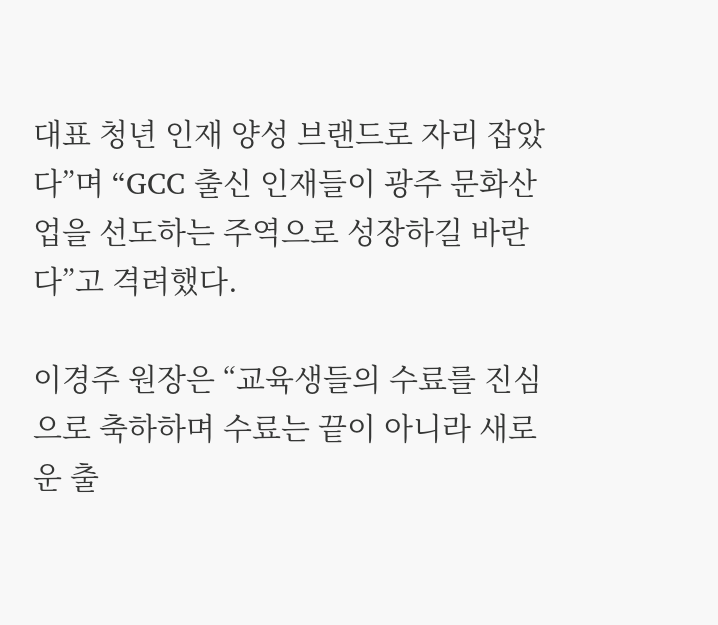대표 청년 인재 양성 브랜드로 자리 잡았다”며 “GCC 출신 인재들이 광주 문화산업을 선도하는 주역으로 성장하길 바란다”고 격려했다.

이경주 원장은 “교육생들의 수료를 진심으로 축하하며 수료는 끝이 아니라 새로운 출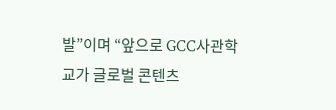발”이며 “앞으로 GCC사관학교가 글로벌 콘텐츠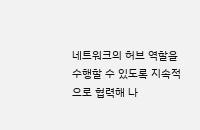네트워크의 허브 역할을 수행할 수 있도록 지속적으로 협력해 나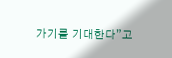가기를 기대한다”고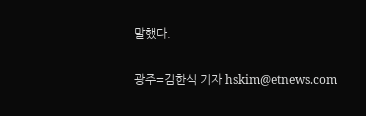말했다.

광주=김한식 기자 hskim@etnews.com